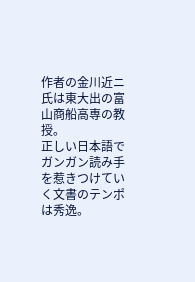作者の金川近ニ氏は東大出の富山商船高専の教授。
正しい日本語でガンガン読み手を惹きつけていく文書のテンポは秀逸。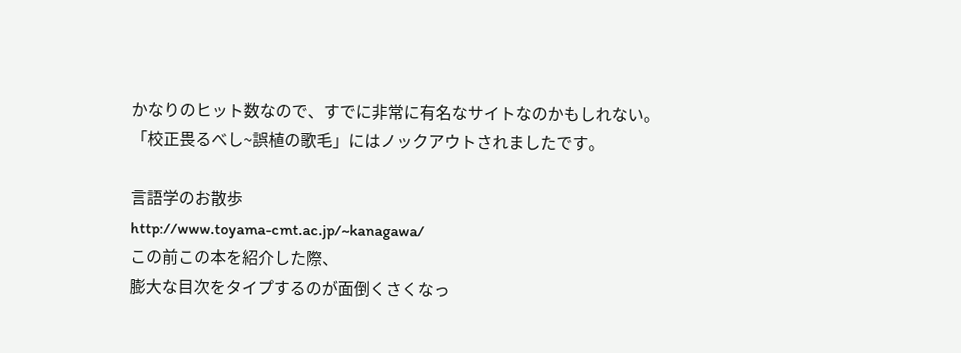かなりのヒット数なので、すでに非常に有名なサイトなのかもしれない。
「校正畏るべし~誤植の歌毛」にはノックアウトされましたです。

言語学のお散歩
http://www.toyama-cmt.ac.jp/~kanagawa/
この前この本を紹介した際、
膨大な目次をタイプするのが面倒くさくなっ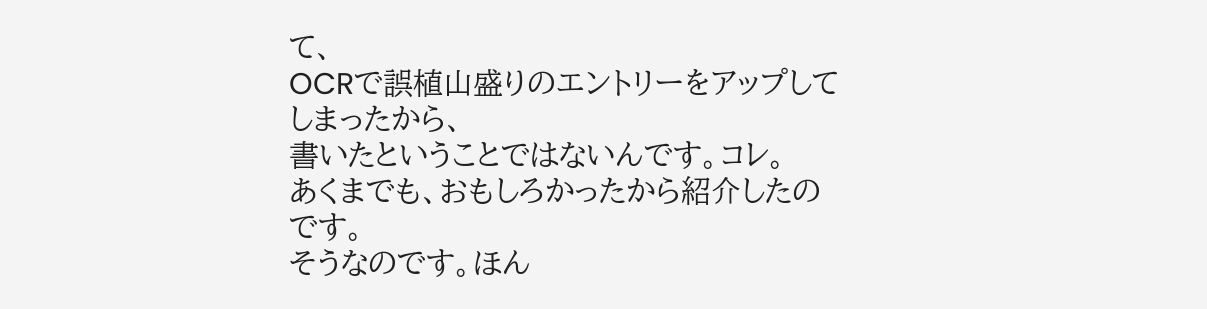て、
OCRで誤植山盛りのエントリーをアップしてしまったから、
書いたということではないんです。コレ。
あくまでも、おもしろかったから紹介したのです。
そうなのです。ほん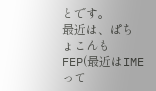とです。
最近は、ぱちょこんもFEP(最近はIMEって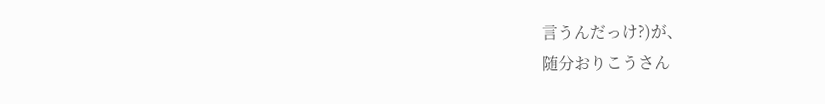言うんだっけ?)が、
随分おりこうさん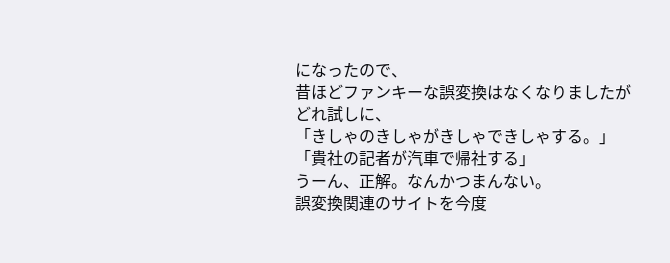になったので、
昔ほどファンキーな誤変換はなくなりましたが
どれ試しに、
「きしゃのきしゃがきしゃできしゃする。」
「貴社の記者が汽車で帰社する」
うーん、正解。なんかつまんない。
誤変換関連のサイトを今度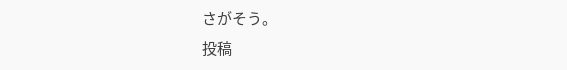さがそう。
投稿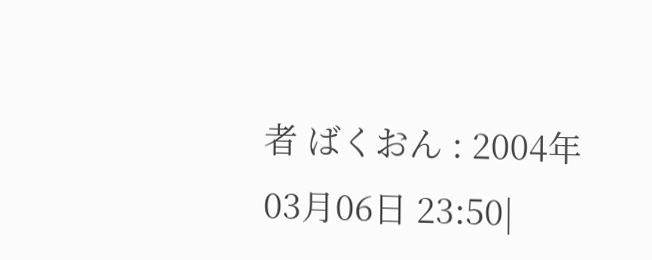者 ばくおん : 2004年03月06日 23:50|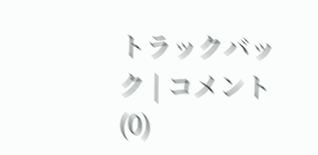トラックバック | コメント (0)